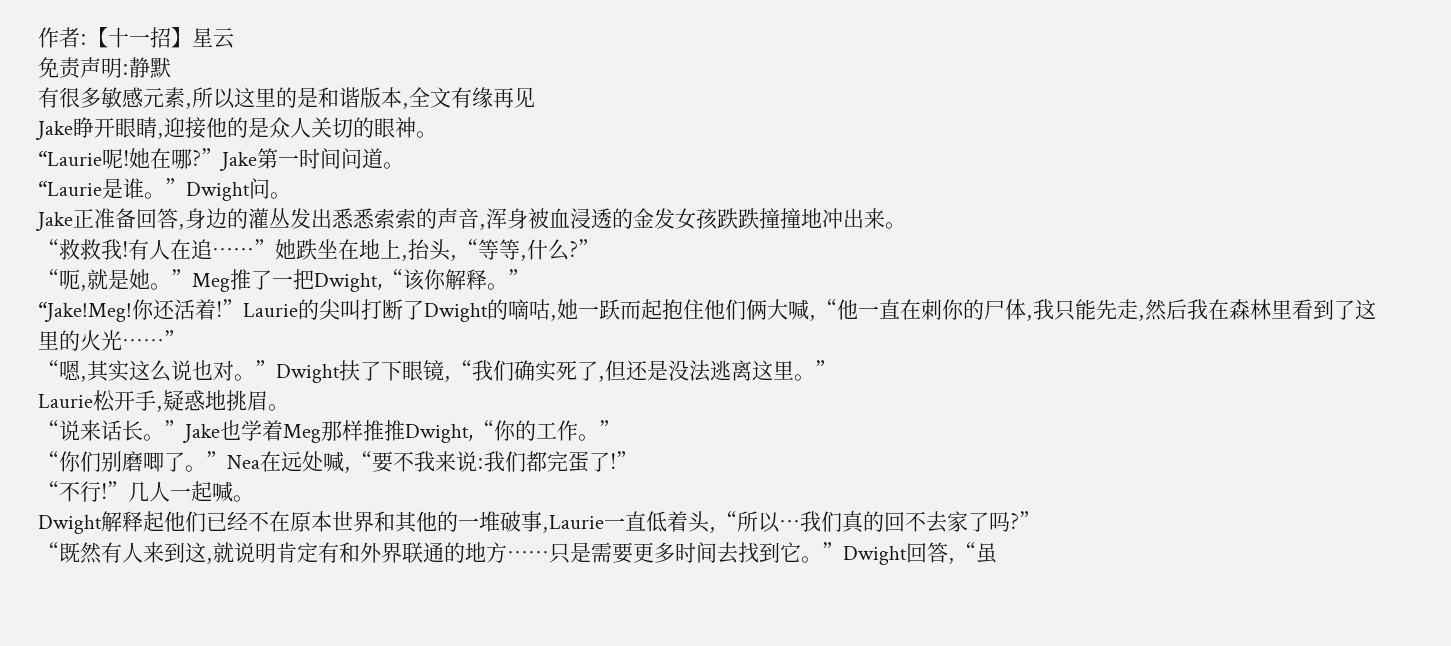作者:【十一招】星云
免责声明:静默
有很多敏感元素,所以这里的是和谐版本,全文有缘再见
Jake睁开眼睛,迎接他的是众人关切的眼神。
“Laurie呢!她在哪?”Jake第一时间问道。
“Laurie是谁。”Dwight问。
Jake正准备回答,身边的灌丛发出悉悉索索的声音,浑身被血浸透的金发女孩跌跌撞撞地冲出来。
“救救我!有人在追……”她跌坐在地上,抬头,“等等,什么?”
“呃,就是她。”Meg推了一把Dwight,“该你解释。”
“Jake!Meg!你还活着!”Laurie的尖叫打断了Dwight的嘀咕,她一跃而起抱住他们俩大喊,“他一直在刺你的尸体,我只能先走,然后我在森林里看到了这里的火光……”
“嗯,其实这么说也对。”Dwight扶了下眼镜,“我们确实死了,但还是没法逃离这里。”
Laurie松开手,疑惑地挑眉。
“说来话长。”Jake也学着Meg那样推推Dwight,“你的工作。”
“你们别磨唧了。”Nea在远处喊,“要不我来说:我们都完蛋了!”
“不行!”几人一起喊。
Dwight解释起他们已经不在原本世界和其他的一堆破事,Laurie一直低着头,“所以…我们真的回不去家了吗?”
“既然有人来到这,就说明肯定有和外界联通的地方……只是需要更多时间去找到它。”Dwight回答,“虽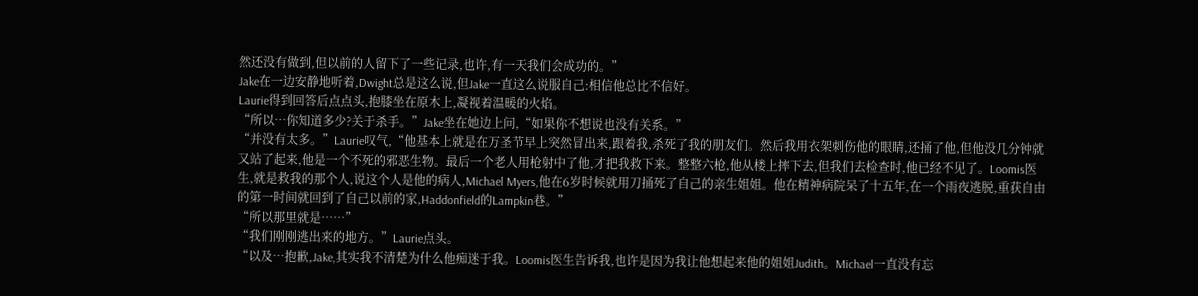然还没有做到,但以前的人留下了一些记录,也许,有一天我们会成功的。”
Jake在一边安静地听着,Dwight总是这么说,但Jake一直这么说服自己:相信他总比不信好。
Laurie得到回答后点点头,抱膝坐在原木上,凝视着温暖的火焰。
“所以…你知道多少?关于杀手。”Jake坐在她边上问,“如果你不想说也没有关系。”
“并没有太多。”Laurie叹气,“他基本上就是在万圣节早上突然冒出来,跟着我,杀死了我的朋友们。然后我用衣架刺伤他的眼睛,还捅了他,但他没几分钟就又站了起来,他是一个不死的邪恶生物。最后一个老人用枪射中了他,才把我救下来。整整六枪,他从楼上摔下去,但我们去检查时,他已经不见了。Loomis医生,就是救我的那个人,说这个人是他的病人,Michael Myers,他在6岁时候就用刀捅死了自己的亲生姐姐。他在精神病院呆了十五年,在一个雨夜逃脱,重获自由的第一时间就回到了自己以前的家,Haddonfield的Lampkin巷。”
“所以那里就是……”
“我们刚刚逃出来的地方。”Laurie点头。
“以及…抱歉,Jake,其实我不清楚为什么他痴迷于我。Loomis医生告诉我,也许是因为我让他想起来他的姐姐Judith。Michael一直没有忘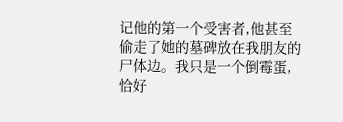记他的第一个受害者,他甚至偷走了她的墓碑放在我朋友的尸体边。我只是一个倒霉蛋,恰好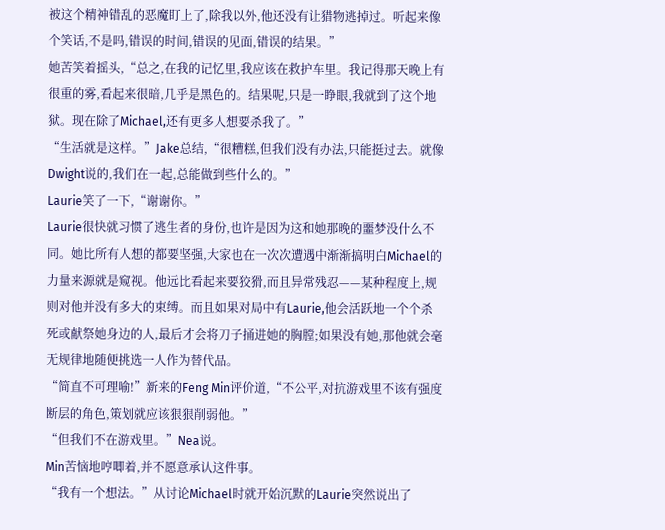被这个精神错乱的恶魔盯上了,除我以外,他还没有让猎物逃掉过。听起来像个笑话,不是吗,错误的时间,错误的见面,错误的结果。”
她苦笑着摇头,“总之,在我的记忆里,我应该在救护车里。我记得那天晚上有很重的雾,看起来很暗,几乎是黑色的。结果呢,只是一睁眼,我就到了这个地狱。现在除了Michael,还有更多人想要杀我了。”
“生活就是这样。”Jake总结,“很糟糕,但我们没有办法,只能挺过去。就像Dwight说的,我们在一起,总能做到些什么的。”
Laurie笑了一下,“谢谢你。”
Laurie很快就习惯了逃生者的身份,也许是因为这和她那晚的噩梦没什么不同。她比所有人想的都要坚强,大家也在一次次遭遇中渐渐搞明白Michael的力量来源就是窥视。他远比看起来要狡猾,而且异常残忍——某种程度上,规则对他并没有多大的束缚。而且如果对局中有Laurie,他会活跃地一个个杀死或献祭她身边的人,最后才会将刀子捅进她的胸膛;如果没有她,那他就会毫无规律地随便挑选一人作为替代品。
“简直不可理喻!”新来的Feng Min评价道,“不公平,对抗游戏里不该有强度断层的角色,策划就应该狠狠削弱他。”
“但我们不在游戏里。”Nea说。
Min苦恼地哼唧着,并不愿意承认这件事。
“我有一个想法。”从讨论Michael时就开始沉默的Laurie突然说出了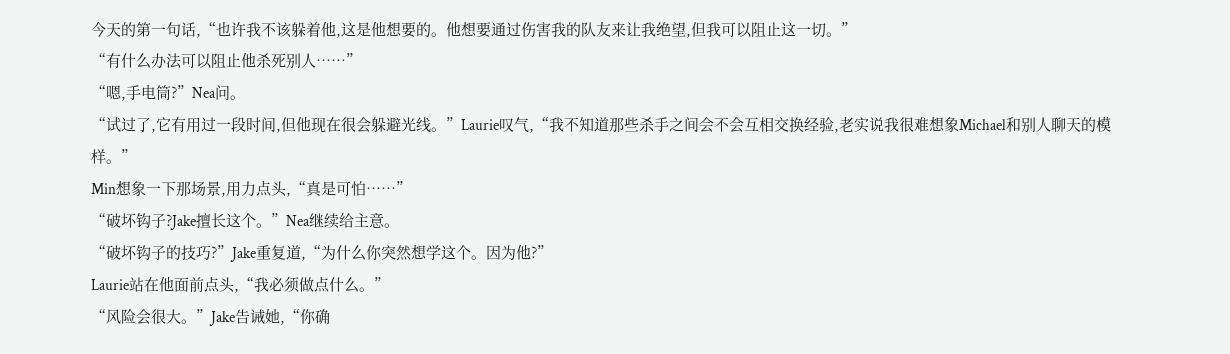今天的第一句话,“也许我不该躲着他,这是他想要的。他想要通过伤害我的队友来让我绝望,但我可以阻止这一切。”
“有什么办法可以阻止他杀死别人……”
“嗯,手电筒?”Nea问。
“试过了,它有用过一段时间,但他现在很会躲避光线。”Laurie叹气,“我不知道那些杀手之间会不会互相交换经验,老实说我很难想象Michael和别人聊天的模样。”
Min想象一下那场景,用力点头,“真是可怕……”
“破坏钩子?Jake擅长这个。”Nea继续给主意。
“破坏钩子的技巧?”Jake重复道,“为什么你突然想学这个。因为他?”
Laurie站在他面前点头,“我必须做点什么。”
“风险会很大。”Jake告诫她,“你确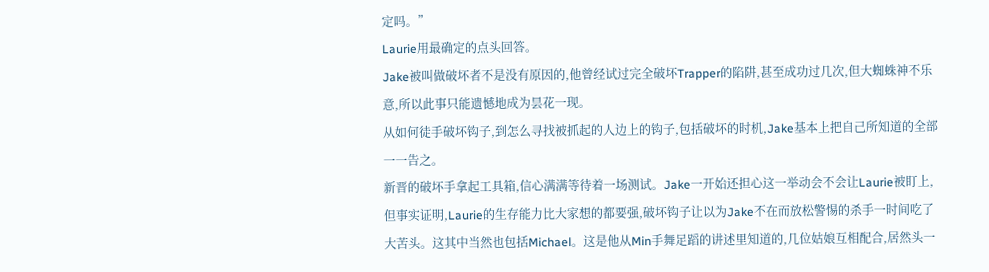定吗。”
Laurie用最确定的点头回答。
Jake被叫做破坏者不是没有原因的,他曾经试过完全破坏Trapper的陷阱,甚至成功过几次,但大蜘蛛神不乐意,所以此事只能遗憾地成为昙花一现。
从如何徒手破坏钩子,到怎么寻找被抓起的人边上的钩子,包括破坏的时机,Jake基本上把自己所知道的全部一一告之。
新晋的破坏手拿起工具箱,信心满满等待着一场测试。Jake一开始还担心这一举动会不会让Laurie被盯上,但事实证明,Laurie的生存能力比大家想的都要强,破坏钩子让以为Jake不在而放松警惕的杀手一时间吃了大苦头。这其中当然也包括Michael。这是他从Min手舞足蹈的讲述里知道的,几位姑娘互相配合,居然头一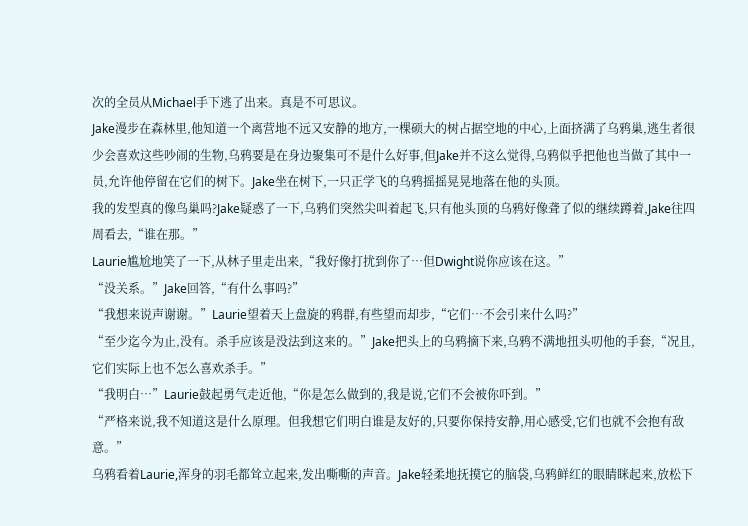次的全员从Michael手下逃了出来。真是不可思议。
Jake漫步在森林里,他知道一个离营地不远又安静的地方,一棵硕大的树占据空地的中心,上面挤满了乌鸦巢,逃生者很少会喜欢这些吵闹的生物,乌鸦要是在身边聚集可不是什么好事,但Jake并不这么觉得,乌鸦似乎把他也当做了其中一员,允许他停留在它们的树下。Jake坐在树下,一只正学飞的乌鸦摇摇晃晃地落在他的头顶。
我的发型真的像鸟巢吗?Jake疑惑了一下,乌鸦们突然尖叫着起飞,只有他头顶的乌鸦好像聋了似的继续蹲着,Jake往四周看去,“谁在那。”
Laurie尴尬地笑了一下,从林子里走出来,“我好像打扰到你了…但Dwight说你应该在这。”
“没关系。”Jake回答,“有什么事吗?”
“我想来说声谢谢。”Laurie望着天上盘旋的鸦群,有些望而却步,“它们…不会引来什么吗?”
“至少迄今为止,没有。杀手应该是没法到这来的。”Jake把头上的乌鸦摘下来,乌鸦不满地扭头叨他的手套,“况且,它们实际上也不怎么喜欢杀手。”
“我明白…”Laurie鼓起勇气走近他,“你是怎么做到的,我是说,它们不会被你吓到。”
“严格来说,我不知道这是什么原理。但我想它们明白谁是友好的,只要你保持安静,用心感受,它们也就不会抱有敌意。”
乌鸦看着Laurie,浑身的羽毛都耸立起来,发出嘶嘶的声音。Jake轻柔地抚摸它的脑袋,乌鸦鲜红的眼睛眯起来,放松下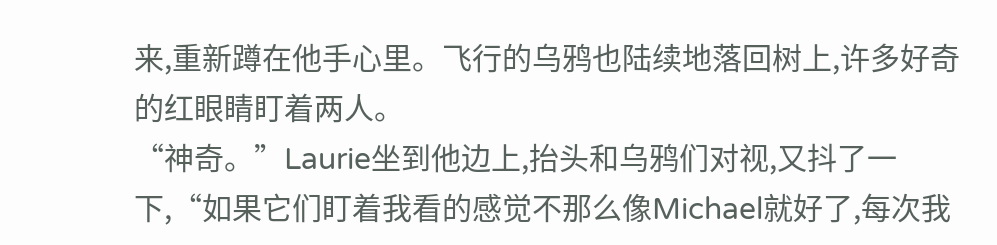来,重新蹲在他手心里。飞行的乌鸦也陆续地落回树上,许多好奇的红眼睛盯着两人。
“神奇。”Laurie坐到他边上,抬头和乌鸦们对视,又抖了一下,“如果它们盯着我看的感觉不那么像Michael就好了,每次我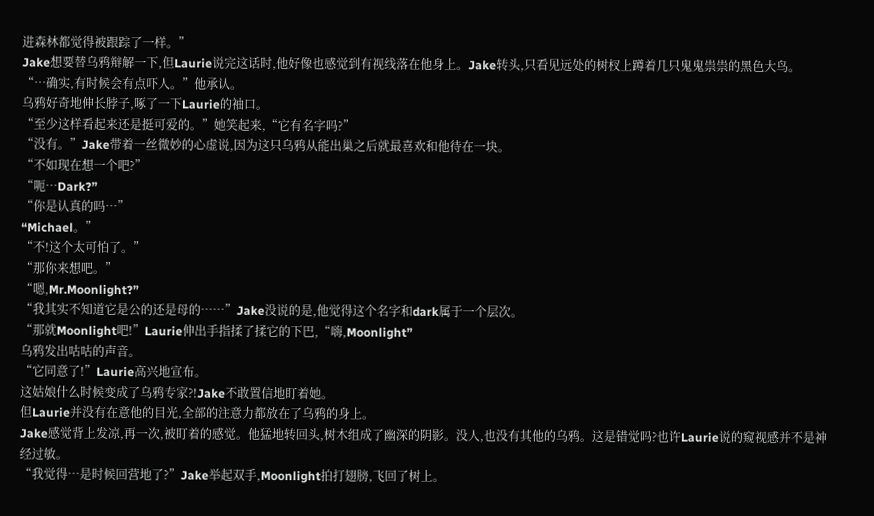进森林都觉得被跟踪了一样。”
Jake想要替乌鸦辩解一下,但Laurie说完这话时,他好像也感觉到有视线落在他身上。Jake转头,只看见远处的树杈上蹲着几只鬼鬼祟祟的黑色大鸟。
“…确实,有时候会有点吓人。”他承认。
乌鸦好奇地伸长脖子,啄了一下Laurie的袖口。
“至少这样看起来还是挺可爱的。”她笑起来,“它有名字吗?”
“没有。”Jake带着一丝微妙的心虚说,因为这只乌鸦从能出巢之后就最喜欢和他待在一块。
“不如现在想一个吧?”
“呃…Dark?”
“你是认真的吗…”
“Michael。”
“不!这个太可怕了。”
“那你来想吧。”
“嗯,Mr.Moonlight?”
“我其实不知道它是公的还是母的……”Jake没说的是,他觉得这个名字和dark属于一个层次。
“那就Moonlight吧!”Laurie伸出手指揉了揉它的下巴,“嗨,Moonlight”
乌鸦发出咕咕的声音。
“它同意了!”Laurie高兴地宣布。
这姑娘什么时候变成了乌鸦专家?!Jake不敢置信地盯着她。
但Laurie并没有在意他的目光,全部的注意力都放在了乌鸦的身上。
Jake感觉背上发凉,再一次,被盯着的感觉。他猛地转回头,树木组成了幽深的阴影。没人,也没有其他的乌鸦。这是错觉吗?也许Laurie说的窥视感并不是神经过敏。
“我觉得…是时候回营地了?”Jake举起双手,Moonlight拍打翅膀,飞回了树上。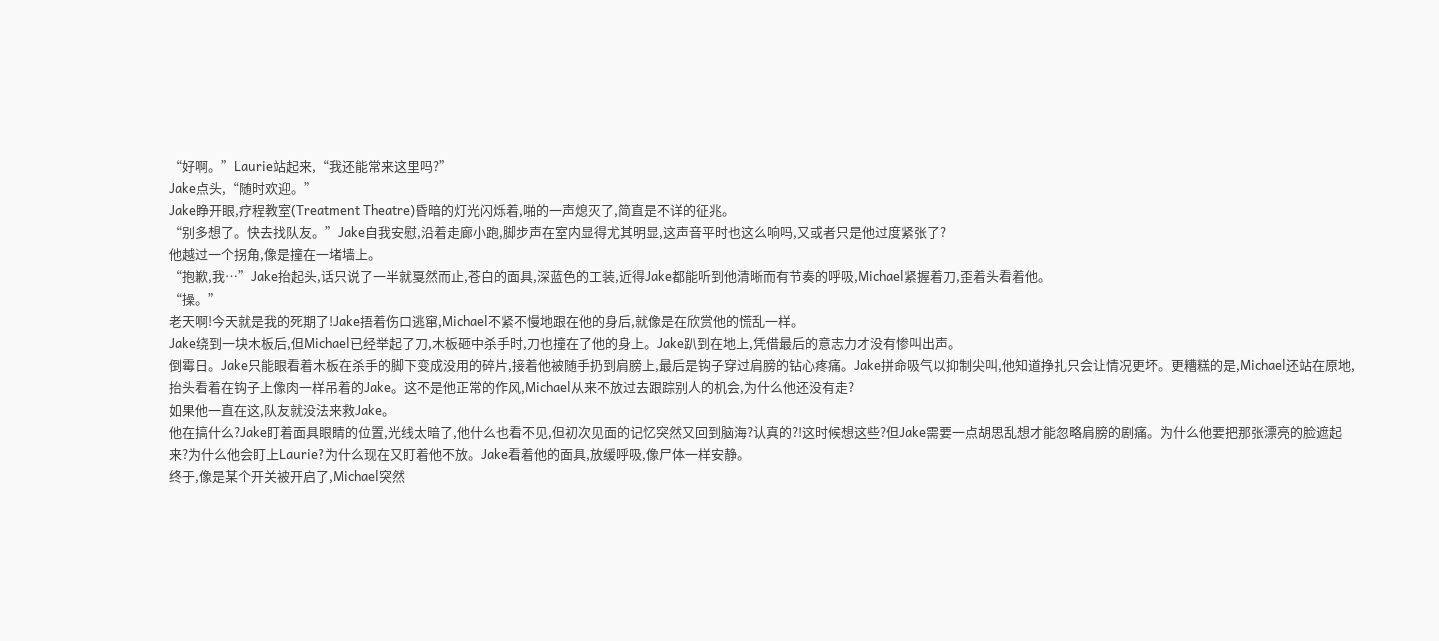“好啊。”Laurie站起来,“我还能常来这里吗?”
Jake点头,“随时欢迎。”
Jake睁开眼,疗程教室(Treatment Theatre)昏暗的灯光闪烁着,啪的一声熄灭了,简直是不详的征兆。
“别多想了。快去找队友。”Jake自我安慰,沿着走廊小跑,脚步声在室内显得尤其明显,这声音平时也这么响吗,又或者只是他过度紧张了?
他越过一个拐角,像是撞在一堵墙上。
“抱歉,我…”Jake抬起头,话只说了一半就戛然而止,苍白的面具,深蓝色的工装,近得Jake都能听到他清晰而有节奏的呼吸,Michael紧握着刀,歪着头看着他。
“操。”
老天啊!今天就是我的死期了!Jake捂着伤口逃窜,Michael不紧不慢地跟在他的身后,就像是在欣赏他的慌乱一样。
Jake绕到一块木板后,但Michael已经举起了刀,木板砸中杀手时,刀也撞在了他的身上。Jake趴到在地上,凭借最后的意志力才没有惨叫出声。
倒霉日。Jake只能眼看着木板在杀手的脚下变成没用的碎片,接着他被随手扔到肩膀上,最后是钩子穿过肩膀的钻心疼痛。Jake拼命吸气以抑制尖叫,他知道挣扎只会让情况更坏。更糟糕的是,Michael还站在原地,抬头看着在钩子上像肉一样吊着的Jake。这不是他正常的作风,Michael从来不放过去跟踪别人的机会,为什么他还没有走?
如果他一直在这,队友就没法来救Jake。
他在搞什么?Jake盯着面具眼睛的位置,光线太暗了,他什么也看不见,但初次见面的记忆突然又回到脑海?认真的?!这时候想这些?但Jake需要一点胡思乱想才能忽略肩膀的剧痛。为什么他要把那张漂亮的脸遮起来?为什么他会盯上Laurie?为什么现在又盯着他不放。Jake看着他的面具,放缓呼吸,像尸体一样安静。
终于,像是某个开关被开启了,Michael突然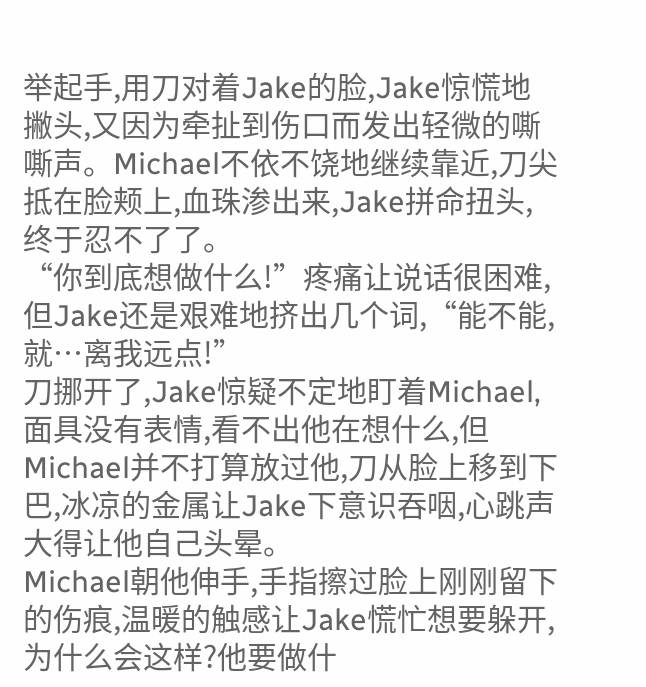举起手,用刀对着Jake的脸,Jake惊慌地撇头,又因为牵扯到伤口而发出轻微的嘶嘶声。Michael不依不饶地继续靠近,刀尖抵在脸颊上,血珠渗出来,Jake拼命扭头,终于忍不了了。
“你到底想做什么!”疼痛让说话很困难,但Jake还是艰难地挤出几个词,“能不能,就…离我远点!”
刀挪开了,Jake惊疑不定地盯着Michael,面具没有表情,看不出他在想什么,但Michael并不打算放过他,刀从脸上移到下巴,冰凉的金属让Jake下意识吞咽,心跳声大得让他自己头晕。
Michael朝他伸手,手指擦过脸上刚刚留下的伤痕,温暖的触感让Jake慌忙想要躲开,为什么会这样?他要做什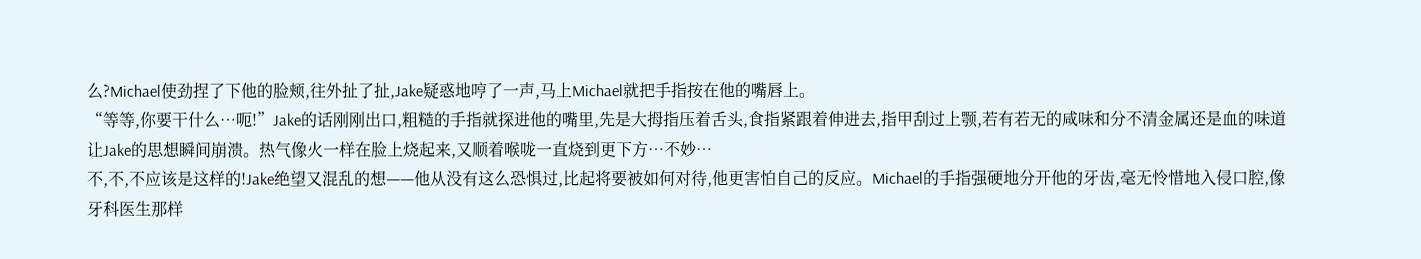么?Michael使劲捏了下他的脸颊,往外扯了扯,Jake疑惑地哼了一声,马上Michael就把手指按在他的嘴唇上。
“等等,你要干什么…呃!”Jake的话刚刚出口,粗糙的手指就探进他的嘴里,先是大拇指压着舌头,食指紧跟着伸进去,指甲刮过上颚,若有若无的咸味和分不清金属还是血的味道让Jake的思想瞬间崩溃。热气像火一样在脸上烧起来,又顺着喉咙一直烧到更下方…不妙…
不,不,不应该是这样的!Jake绝望又混乱的想——他从没有这么恐惧过,比起将要被如何对待,他更害怕自己的反应。Michael的手指强硬地分开他的牙齿,毫无怜惜地入侵口腔,像牙科医生那样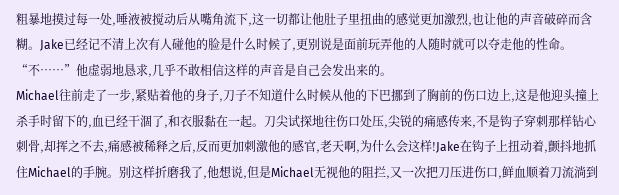粗暴地摸过每一处,唾液被搅动后从嘴角流下,这一切都让他肚子里扭曲的感觉更加激烈,也让他的声音破碎而含糊。Jake已经记不清上次有人碰他的脸是什么时候了,更别说是面前玩弄他的人随时就可以夺走他的性命。
“不……”他虚弱地恳求,几乎不敢相信这样的声音是自己会发出来的。
Michael往前走了一步,紧贴着他的身子,刀子不知道什么时候从他的下巴挪到了胸前的伤口边上,这是他迎头撞上杀手时留下的,血已经干涸了,和衣服黏在一起。刀尖试探地往伤口处压,尖锐的痛感传来,不是钩子穿刺那样钻心刺骨,却挥之不去,痛感被稀释之后,反而更加刺激他的感官,老天啊,为什么会这样!Jake在钩子上扭动着,颤抖地抓住Michael的手腕。别这样折磨我了,他想说,但是Michael无视他的阻拦,又一次把刀压进伤口,鲜血顺着刀流淌到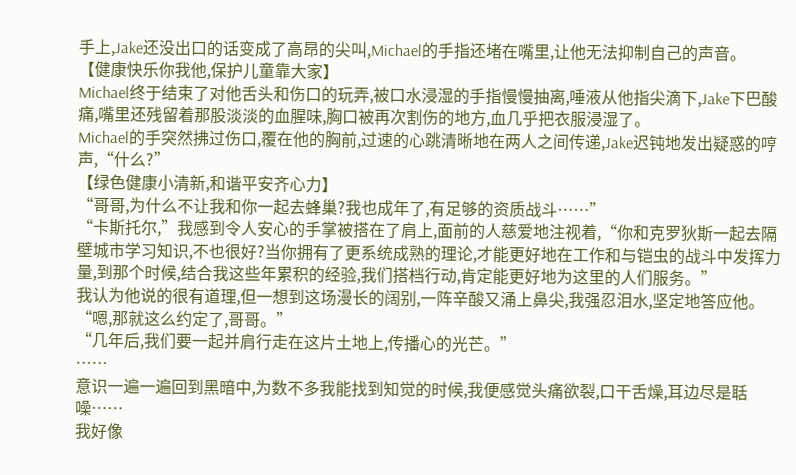手上,Jake还没出口的话变成了高昂的尖叫,Michael的手指还堵在嘴里,让他无法抑制自己的声音。
【健康快乐你我他,保护儿童靠大家】
Michael终于结束了对他舌头和伤口的玩弄,被口水浸湿的手指慢慢抽离,唾液从他指尖滴下,Jake下巴酸痛,嘴里还残留着那股淡淡的血腥味,胸口被再次割伤的地方,血几乎把衣服浸湿了。
Michael的手突然拂过伤口,覆在他的胸前,过速的心跳清晰地在两人之间传递,Jake迟钝地发出疑惑的哼声,“什么?”
【绿色健康小清新,和谐平安齐心力】
“哥哥,为什么不让我和你一起去蜂巢?我也成年了,有足够的资质战斗……”
“卡斯托尔,”我感到令人安心的手掌被搭在了肩上,面前的人慈爱地注视着,“你和克罗狄斯一起去隔壁城市学习知识,不也很好?当你拥有了更系统成熟的理论,才能更好地在工作和与铠虫的战斗中发挥力量,到那个时候,结合我这些年累积的经验,我们搭档行动,肯定能更好地为这里的人们服务。”
我认为他说的很有道理,但一想到这场漫长的阔别,一阵辛酸又涌上鼻尖,我强忍泪水,坚定地答应他。
“嗯,那就这么约定了,哥哥。”
“几年后,我们要一起并肩行走在这片土地上,传播心的光芒。”
……
意识一遍一遍回到黑暗中,为数不多我能找到知觉的时候,我便感觉头痛欲裂,口干舌燥,耳边尽是聒噪……
我好像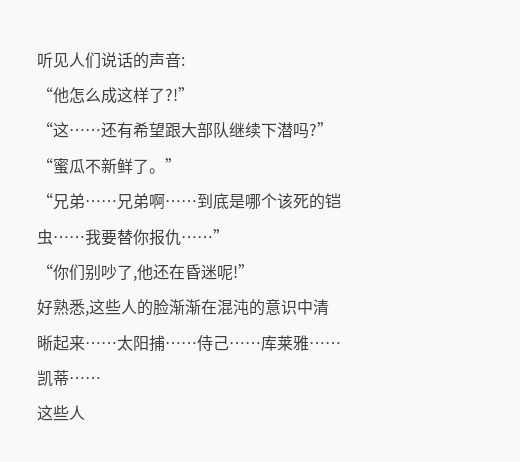听见人们说话的声音:
“他怎么成这样了?!”
“这……还有希望跟大部队继续下潜吗?”
“蜜瓜不新鲜了。”
“兄弟……兄弟啊……到底是哪个该死的铠虫……我要替你报仇……”
“你们别吵了,他还在昏迷呢!”
好熟悉,这些人的脸渐渐在混沌的意识中清晰起来……太阳捕……侍己……库莱雅……凯蒂……
这些人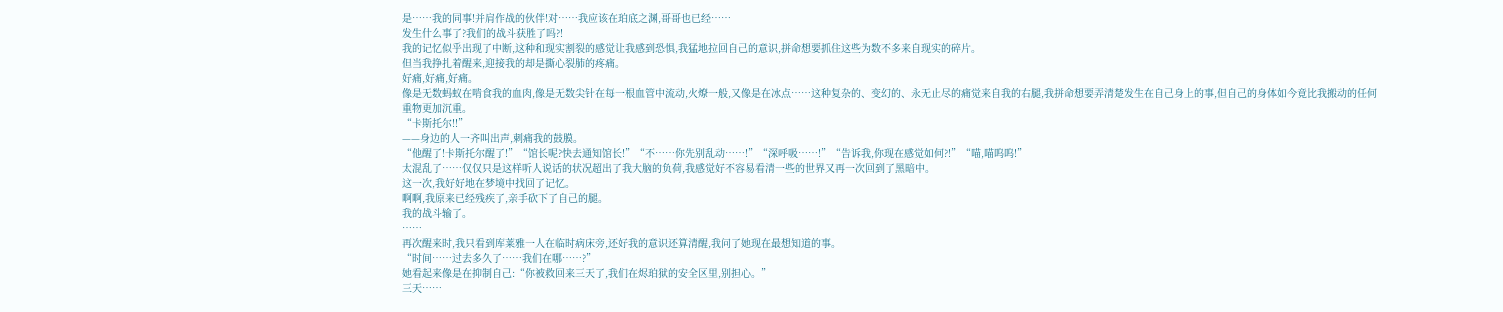是……我的同事!并肩作战的伙伴!对……我应该在珀底之渊,哥哥也已经……
发生什么事了?我们的战斗获胜了吗?!
我的记忆似乎出现了中断,这种和现实割裂的感觉让我感到恐惧,我猛地拉回自己的意识,拼命想要抓住这些为数不多来自现实的碎片。
但当我挣扎着醒来,迎接我的却是撕心裂肺的疼痛。
好痛,好痛,好痛。
像是无数蚂蚁在啃食我的血肉,像是无数尖针在每一根血管中流动,火燎一般,又像是在冰点……这种复杂的、变幻的、永无止尽的痛觉来自我的右腿,我拼命想要弄清楚发生在自己身上的事,但自己的身体如今竟比我搬动的任何重物更加沉重。
“卡斯托尔!!”
——身边的人一齐叫出声,刺痛我的鼓膜。
“他醒了!卡斯托尔醒了!”“馆长呢?快去通知馆长!”“不……你先别乱动……!”“深呼吸……!”“告诉我,你现在感觉如何?!”“喵,喵呜呜!”
太混乱了……仅仅只是这样听人说话的状况超出了我大脑的负荷,我感觉好不容易看清一些的世界又再一次回到了黑暗中。
这一次,我好好地在梦境中找回了记忆。
啊啊,我原来已经残疾了,亲手砍下了自己的腿。
我的战斗输了。
……
再次醒来时,我只看到库莱雅一人在临时病床旁,还好我的意识还算清醒,我问了她现在最想知道的事。
“时间……过去多久了……我们在哪……?”
她看起来像是在抑制自己:“你被救回来三天了,我们在烬珀狱的安全区里,别担心。”
三天……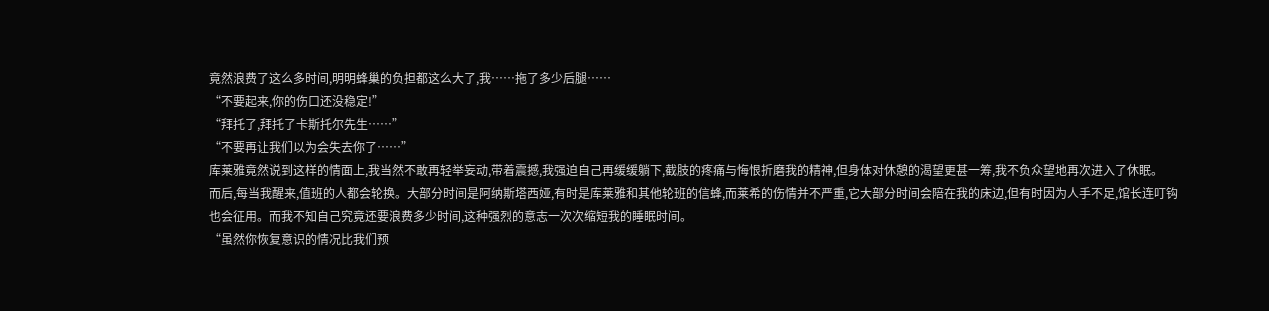竟然浪费了这么多时间,明明蜂巢的负担都这么大了,我……拖了多少后腿……
“不要起来,你的伤口还没稳定!”
“拜托了,拜托了卡斯托尔先生……”
“不要再让我们以为会失去你了……”
库莱雅竟然说到这样的情面上,我当然不敢再轻举妄动,带着震撼,我强迫自己再缓缓躺下,截肢的疼痛与悔恨折磨我的精神,但身体对休憩的渴望更甚一筹,我不负众望地再次进入了休眠。
而后,每当我醒来,值班的人都会轮换。大部分时间是阿纳斯塔西娅,有时是库莱雅和其他轮班的信蜂,而莱希的伤情并不严重,它大部分时间会陪在我的床边,但有时因为人手不足,馆长连叮钩也会征用。而我不知自己究竟还要浪费多少时间,这种强烈的意志一次次缩短我的睡眠时间。
“虽然你恢复意识的情况比我们预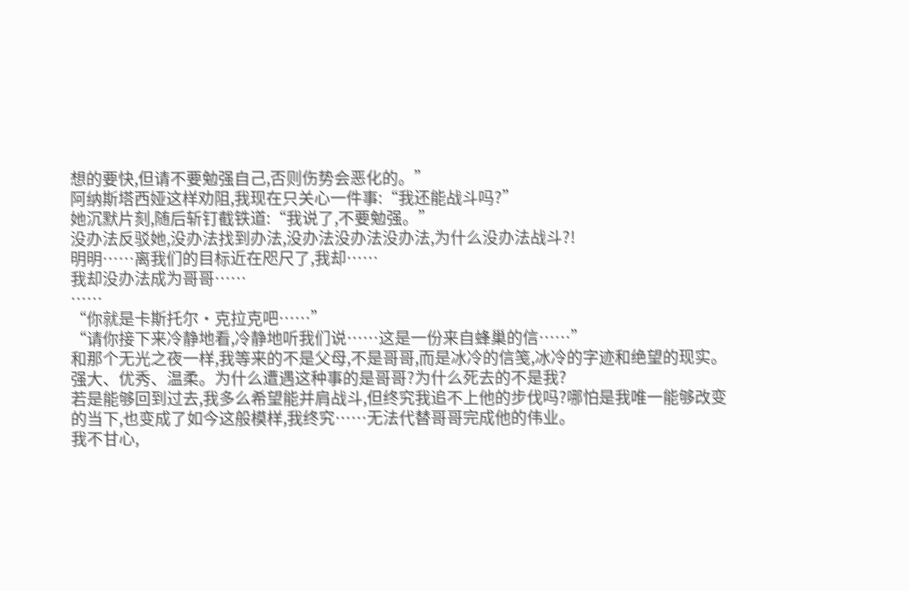想的要快,但请不要勉强自己,否则伤势会恶化的。”
阿纳斯塔西娅这样劝阻,我现在只关心一件事:“我还能战斗吗?”
她沉默片刻,随后斩钉截铁道:“我说了,不要勉强。”
没办法反驳她,没办法找到办法,没办法没办法没办法,为什么没办法战斗?!
明明……离我们的目标近在咫尺了,我却……
我却没办法成为哥哥……
……
“你就是卡斯托尔·克拉克吧……”
“请你接下来冷静地看,冷静地听我们说……这是一份来自蜂巢的信……”
和那个无光之夜一样,我等来的不是父母,不是哥哥,而是冰冷的信笺,冰冷的字迹和绝望的现实。
强大、优秀、温柔。为什么遭遇这种事的是哥哥?为什么死去的不是我?
若是能够回到过去,我多么希望能并肩战斗,但终究我追不上他的步伐吗?哪怕是我唯一能够改变的当下,也变成了如今这般模样,我终究……无法代替哥哥完成他的伟业。
我不甘心,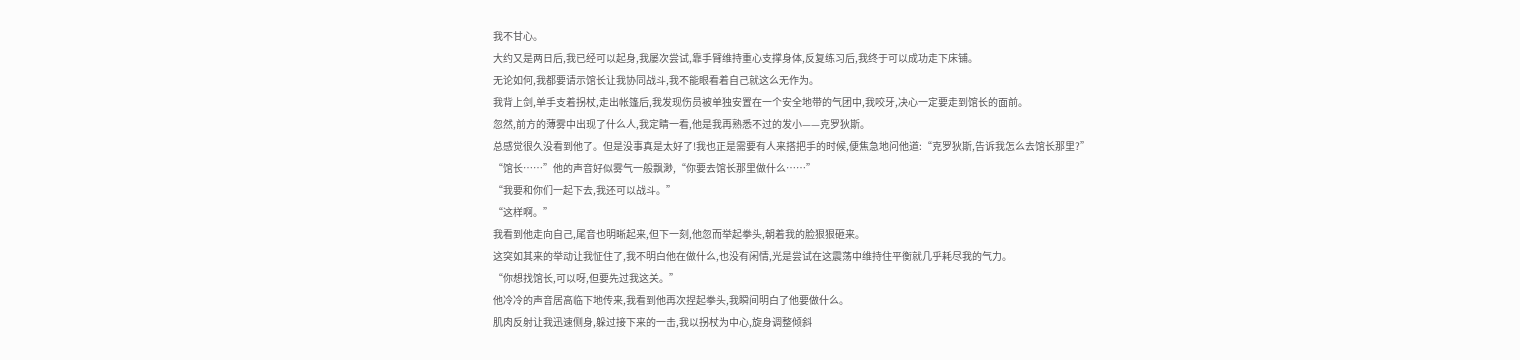我不甘心。
大约又是两日后,我已经可以起身,我屡次尝试,靠手臂维持重心支撑身体,反复练习后,我终于可以成功走下床铺。
无论如何,我都要请示馆长让我协同战斗,我不能眼看着自己就这么无作为。
我背上剑,单手支着拐杖,走出帐篷后,我发现伤员被单独安置在一个安全地带的气团中,我咬牙,决心一定要走到馆长的面前。
忽然,前方的薄雾中出现了什么人,我定睛一看,他是我再熟悉不过的发小——克罗狄斯。
总感觉很久没看到他了。但是没事真是太好了!我也正是需要有人来搭把手的时候,便焦急地问他道:“克罗狄斯,告诉我怎么去馆长那里?”
“馆长……”他的声音好似雾气一般飘渺,“你要去馆长那里做什么……”
“我要和你们一起下去,我还可以战斗。”
“这样啊。”
我看到他走向自己,尾音也明晰起来,但下一刻,他忽而举起拳头,朝着我的脸狠狠砸来。
这突如其来的举动让我怔住了,我不明白他在做什么,也没有闲情,光是尝试在这震荡中维持住平衡就几乎耗尽我的气力。
“你想找馆长,可以呀,但要先过我这关。”
他冷冷的声音居高临下地传来,我看到他再次捏起拳头,我瞬间明白了他要做什么。
肌肉反射让我迅速侧身,躲过接下来的一击,我以拐杖为中心,旋身调整倾斜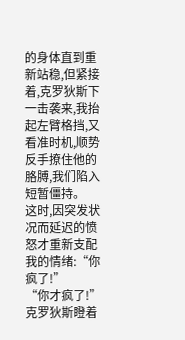的身体直到重新站稳,但紧接着,克罗狄斯下一击袭来,我抬起左臂格挡,又看准时机,顺势反手撩住他的胳膊,我们陷入短暂僵持。
这时,因突发状况而延迟的愤怒才重新支配我的情绪:“你疯了!”
“你才疯了!”克罗狄斯瞪着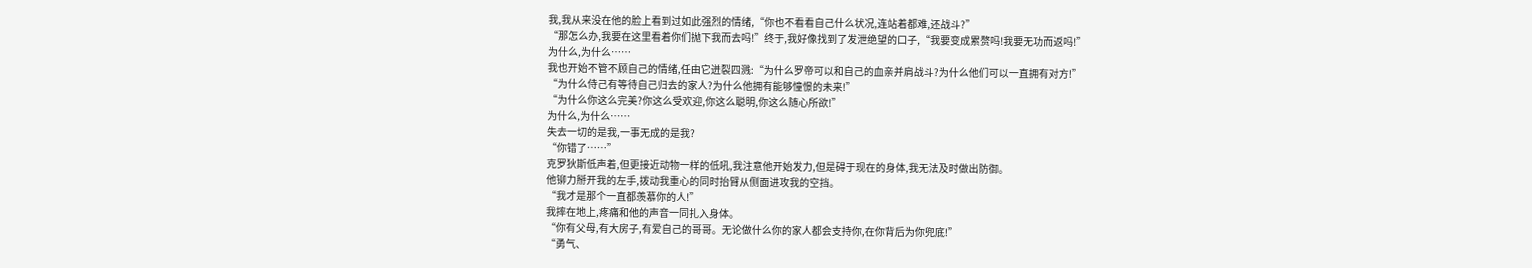我,我从来没在他的脸上看到过如此强烈的情绪,“你也不看看自己什么状况,连站着都难,还战斗?”
“那怎么办,我要在这里看着你们抛下我而去吗!”终于,我好像找到了发泄绝望的口子,“我要变成累赘吗!我要无功而返吗!”
为什么,为什么……
我也开始不管不顾自己的情绪,任由它迸裂四溅:“为什么罗帝可以和自己的血亲并肩战斗?为什么他们可以一直拥有对方!”
“为什么侍己有等待自己归去的家人?为什么他拥有能够憧憬的未来!”
“为什么你这么完美?你这么受欢迎,你这么聪明,你这么随心所欲!”
为什么,为什么……
失去一切的是我,一事无成的是我?
“你错了……”
克罗狄斯低声着,但更接近动物一样的低吼,我注意他开始发力,但是碍于现在的身体,我无法及时做出防御。
他铆力掰开我的左手,拨动我重心的同时抬臂从侧面进攻我的空挡。
“我才是那个一直都羡慕你的人!”
我摔在地上,疼痛和他的声音一同扎入身体。
“你有父母,有大房子,有爱自己的哥哥。无论做什么你的家人都会支持你,在你背后为你兜底!”
“勇气、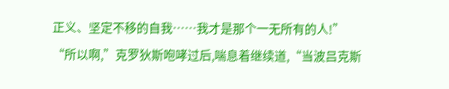正义、坚定不移的自我……我才是那个一无所有的人!”
“所以啊,”克罗狄斯咆哮过后,喘息着继续道,“当波吕克斯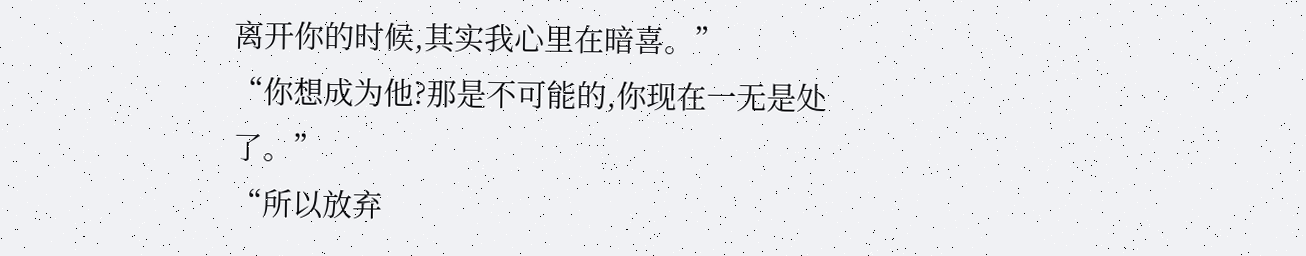离开你的时候,其实我心里在暗喜。”
“你想成为他?那是不可能的,你现在一无是处了。”
“所以放弃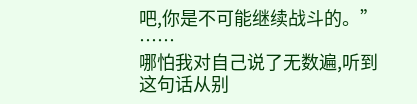吧,你是不可能继续战斗的。”
……
哪怕我对自己说了无数遍,听到这句话从别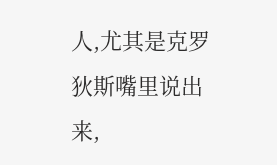人,尤其是克罗狄斯嘴里说出来,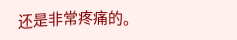还是非常疼痛的。